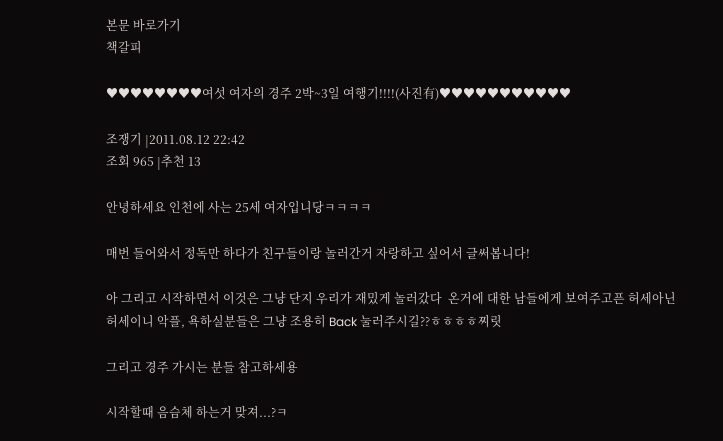본문 바로가기
책갈피

♥♥♥♥♥♥♥♥여섯 여자의 경주 2박~3일 여행기!!!!(사진有)♥♥♥♥♥♥♥♥♥♥♥

조쟁기 |2011.08.12 22:42
조회 965 |추천 13

안녕하세요 인천에 사는 25세 여자입니당ㅋㅋㅋㅋ

매번 들어와서 정독만 하다가 친구들이랑 놀러간거 자랑하고 싶어서 글써봅니다!

아 그리고 시작하면서 이것은 그냥 단지 우리가 재밌게 놀러갔다  온거에 대한 남들에게 보여주고픈 허세아닌 허세이니 악플, 욕하실분들은 그냥 조용히 Back 눌러주시길??ㅎㅎㅎㅎ찌릿

그리고 경주 가시는 분들 참고하세용

시작할때 음슴체 하는거 맞져...?ㅋ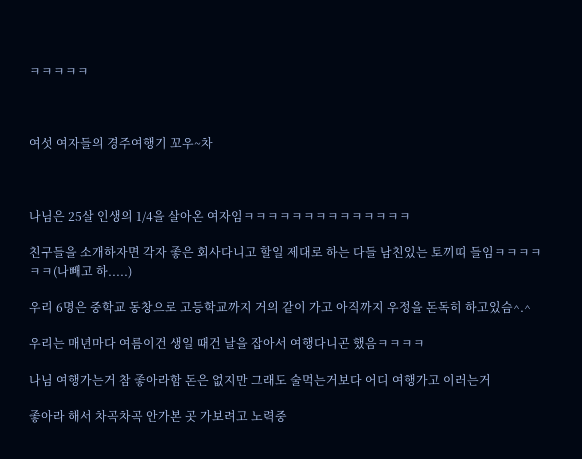ㅋㅋㅋㅋㅋ



여섯 여자들의 경주여행기 꼬우~차



나님은 25살 인생의 1/4을 살아온 여자임ㅋㅋㅋㅋㅋㅋㅋㅋㅋㅋㅋㅋㅋㅋ

친구들을 소개하자면 각자 좋은 회사다니고 할일 제대로 하는 다들 남친있는 토끼띠 들임ㅋㅋㅋㅋㅋㅋ(나빼고 하.....)

우리 6명은 중학교 동창으로 고등학교까지 거의 같이 가고 아직까지 우정을 돈독히 하고있슴^.^

우리는 매년마다 여름이건 생일 때건 날을 잡아서 여행다니곤 했음ㅋㅋㅋㅋ

나님 여행가는거 참 좋아라함 돈은 없지만 그래도 술먹는거보다 어디 여행가고 이러는거

좋아라 해서 차곡차곡 안가본 곳 가보려고 노력중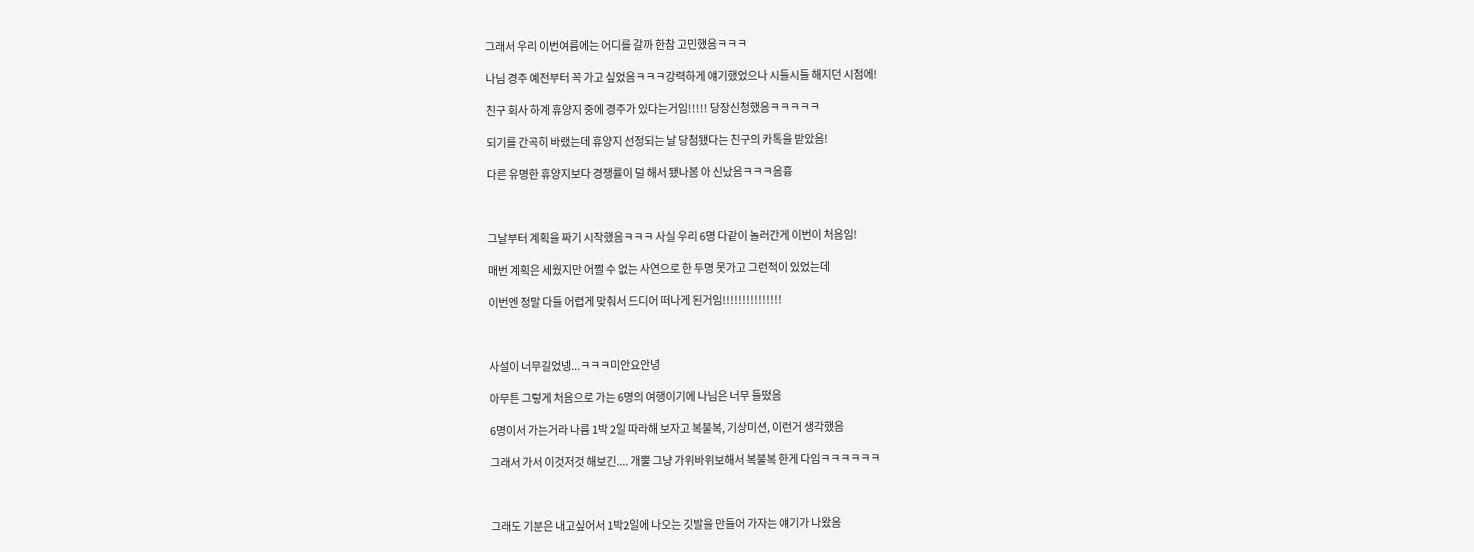그래서 우리 이번여름에는 어디를 갈까 한참 고민했음ㅋㅋㅋ

나님 경주 예전부터 꼭 가고 싶었음ㅋㅋㅋ강력하게 얘기했었으나 시들시들 해지던 시점에!

친구 회사 하계 휴양지 중에 경주가 있다는거임!!!!! 당장신청했음ㅋㅋㅋㅋㅋ

되기를 간곡히 바랬는데 휴양지 선정되는 날 당첨됐다는 친구의 카톡을 받았음!

다른 유명한 휴양지보다 경쟁률이 덜 해서 됐나봄 아 신났음ㅋㅋㅋ음흉



그날부터 계획을 짜기 시작했음ㅋㅋㅋ 사실 우리 6명 다같이 놀러간게 이번이 처음임!

매번 계획은 세웠지만 어쩔 수 없는 사연으로 한 두명 못가고 그런적이 있었는데

이번엔 정말 다들 어렵게 맞춰서 드디어 떠나게 된거임!!!!!!!!!!!!!!!



사설이 너무길었넹...ㅋㅋㅋ미안요안녕

아무튼 그렇게 처음으로 가는 6명의 여행이기에 나님은 너무 들떴음

6명이서 가는거라 나름 1박 2일 따라해 보자고 복불복, 기상미션, 이런거 생각했음

그래서 가서 이것저것 해보긴.... 개뿔 그냥 가위바위보해서 복불복 한게 다임ㅋㅋㅋㅋㅋㅋ



그래도 기분은 내고싶어서 1박2일에 나오는 깃발을 만들어 가자는 얘기가 나왔음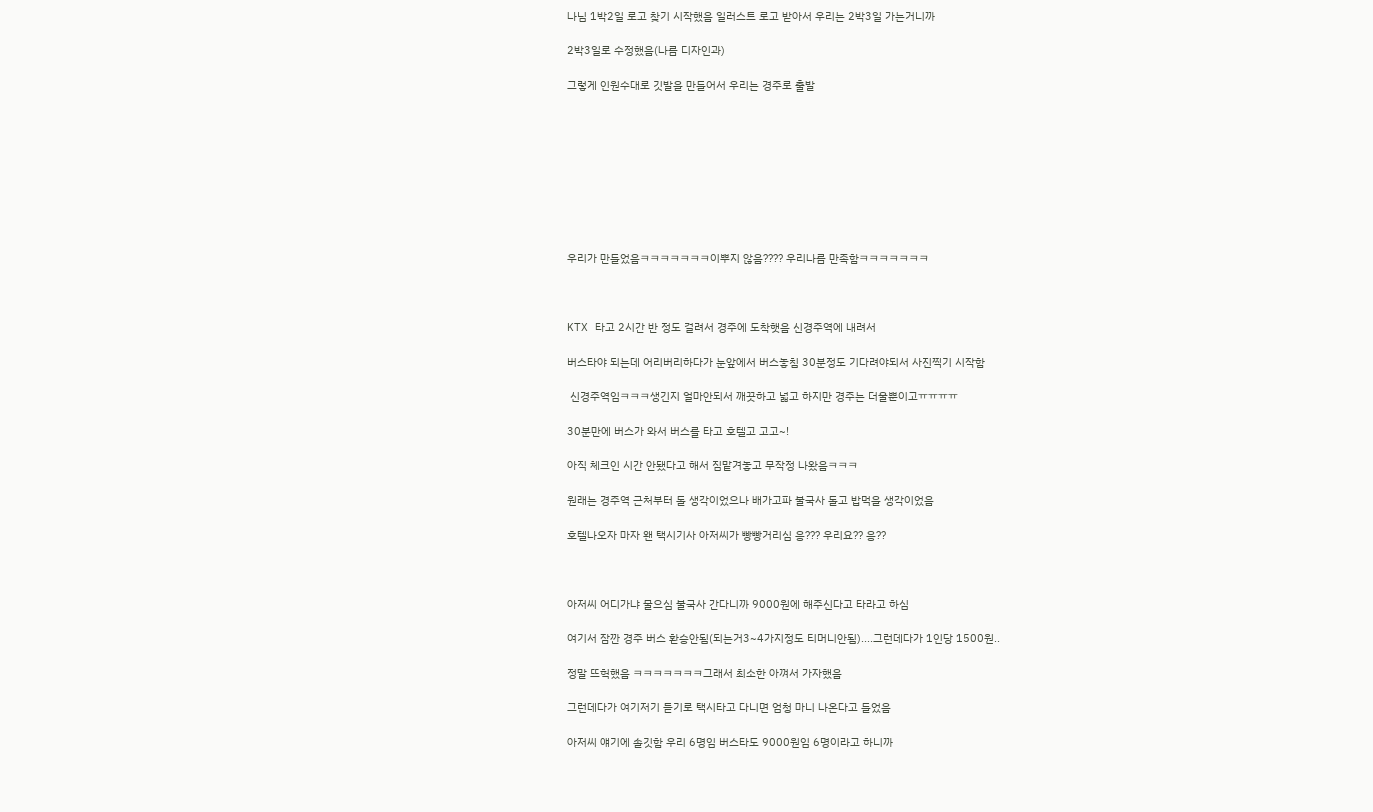나님 1박2일 로고 찾기 시작했음 일러스트 로고 받아서 우리는 2박3일 가는거니까

2박3일로 수정했음(나름 디자인과)

그렇게 인원수대로 깃발을 만들어서 우리는 경주로 출발









우리가 만들었음ㅋㅋㅋㅋㅋㅋㅋ이뿌지 않음???? 우리나름 만족함ㅋㅋㅋㅋㅋㅋㅋ



KTX 타고 2시간 반 정도 걸려서 경주에 도착햇음 신경주역에 내려서

버스타야 되는데 어리버리하다가 눈앞에서 버스놓침 30분정도 기다려야되서 사진찍기 시작함

 신경주역임ㅋㅋㅋ생긴지 얼마안되서 깨끗하고 넓고 하지만 경주는 더울뿐이고ㅠㅠㅠㅠ

30분만에 버스가 와서 버스를 타고 호텔고 고고~!

아직 체크인 시간 안됐다고 해서 짐맡겨놓고 무작정 나왔음ㅋㅋㅋ

원래는 경주역 근처부터 돌 생각이었으나 배가고파 불국사 돌고 밥먹을 생각이었음

호텔나오자 마자 왠 택시기사 아저씨가 빵빵거리심 응??? 우리요?? 응??



아저씨 어디가냐 물으심 불국사 간다니까 9000원에 해주신다고 타라고 하심

여기서 잠깐 경주 버스 환승안됨(되는거3~4가지정도 티머니안됨)....그런데다가 1인당 1500원..

정말 뜨헉했음 ㅋㅋㅋㅋㅋㅋㅋ그래서 최소한 아껴서 가자했음

그런데다가 여기저기 듣기로 택시타고 다니면 엄청 마니 나온다고 들었음

아저씨 얘기에 솔깃함 우리 6명임 버스타도 9000원임 6명이라고 하니까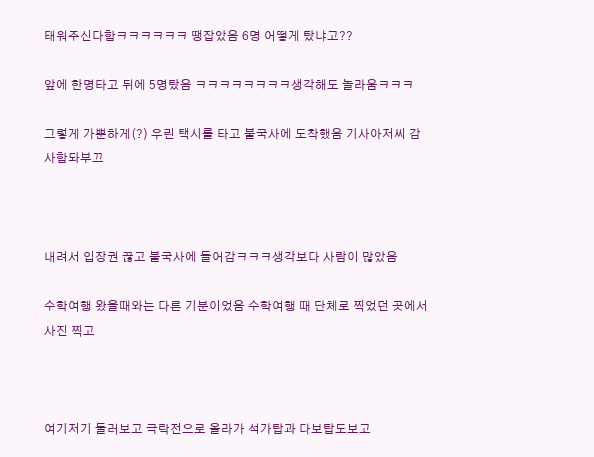태워주신다함ㅋㅋㅋㅋㅋㅋ 땡잡았음 6명 어떻게 탔냐고??

앞에 한명타고 뒤에 5명탔음 ㅋㅋㅋㅋㅋㅋㅋㅋ생각해도 놀라움ㅋㅋㅋ

그렇게 가뿐하게(?) 우린 택시를 타고 불국사에 도착했음 기사아저씨 감사함돠부끄



내려서 입장권 끊고 불국사에 들어감ㅋㅋㅋ생각보다 사람이 많았음

수학여행 왔을때와는 다른 기분이었음 수학여행 때 단체로 찍었던 곳에서 사진 찍고



여기저기 둘러보고 극락전으로 올라가 석가탑과 다보탑도보고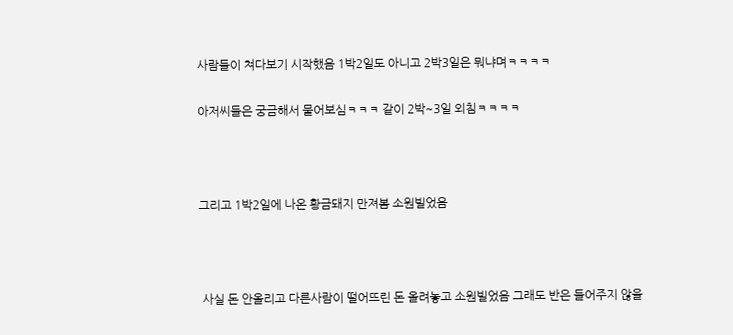사람들이 쳐다보기 시작했음 1박2일도 아니고 2박3일은 뭐냐며ㅋㅋㅋㅋ

아저씨들은 궁금해서 물어보심ㅋㅋㅋ 같이 2박~3일 외침ㅋㅋㅋㅋ



그리고 1박2일에 나온 황금돼지 만져봄 소원빌었음



 사실 돈 안올리고 다른사람이 떨어뜨린 돈 올려놓고 소원빌었음 그래도 반은 들어주지 않을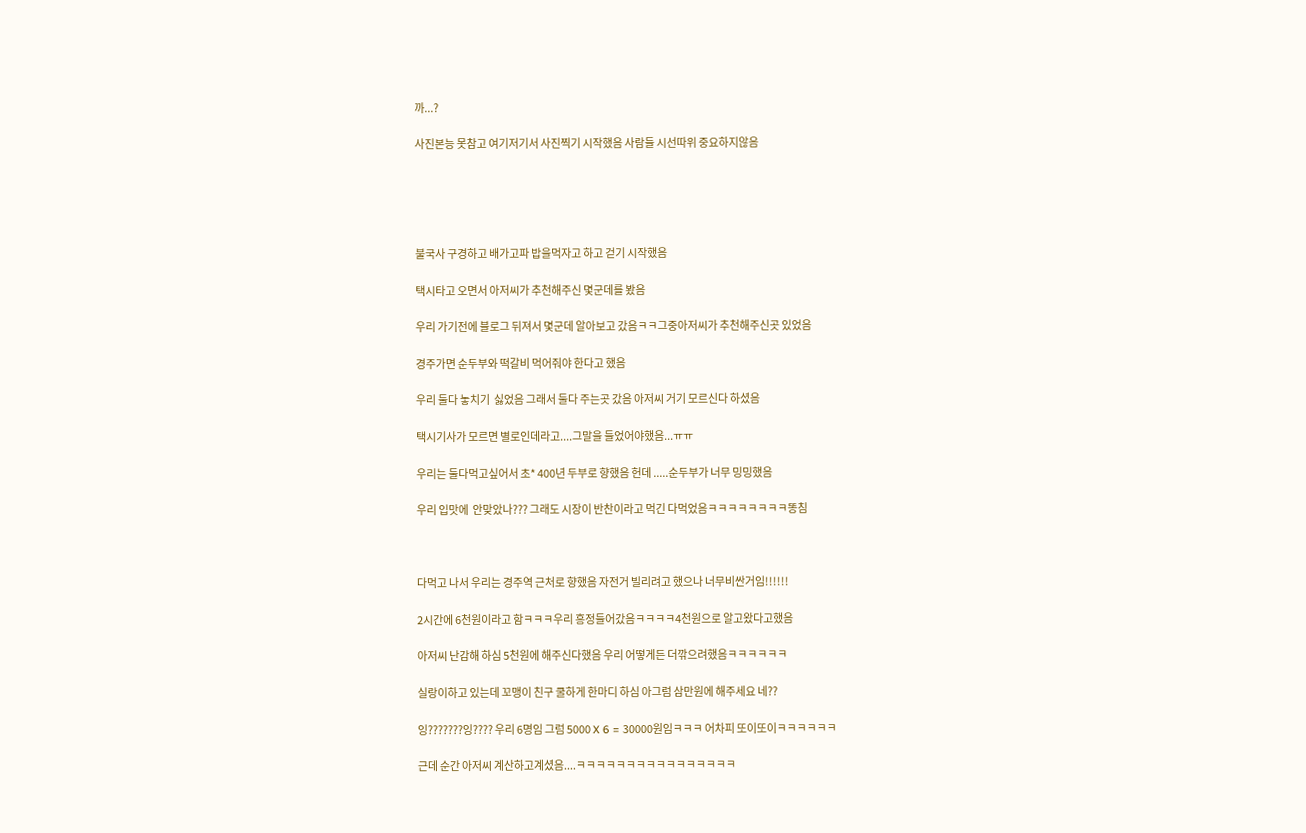까...?

사진본능 못참고 여기저기서 사진찍기 시작했음 사람들 시선따위 중요하지않음





불국사 구경하고 배가고파 밥을먹자고 하고 걷기 시작했음

택시타고 오면서 아저씨가 추천해주신 몇군데를 봤음

우리 가기전에 블로그 뒤져서 몇군데 알아보고 갔음ㅋㅋ그중아저씨가 추천해주신곳 있었음

경주가면 순두부와 떡갈비 먹어줘야 한다고 했음

우리 둘다 놓치기  싫었음 그래서 둘다 주는곳 갔음 아저씨 거기 모르신다 하셨음

택시기사가 모르면 별로인데라고....그말을 들었어야했음...ㅠㅠ

우리는 둘다먹고싶어서 초* 400년 두부로 향했음 헌데 .....순두부가 너무 밍밍했음

우리 입맛에  안맞았나??? 그래도 시장이 반찬이라고 먹긴 다먹었음ㅋㅋㅋㅋㅋㅋㅋㅋ똥침



다먹고 나서 우리는 경주역 근처로 향했음 자전거 빌리려고 했으나 너무비싼거임!!!!!!

2시간에 6천원이라고 함ㅋㅋㅋ우리 흥정들어갔음ㅋㅋㅋㅋ4천원으로 알고왔다고했음

아저씨 난감해 하심 5천원에 해주신다했음 우리 어떻게든 더깎으려했음ㅋㅋㅋㅋㅋㅋ

실랑이하고 있는데 꼬맹이 친구 쿨하게 한마디 하심 아그럼 삼만원에 해주세요 네??

잉???????잉???? 우리 6명임 그럼 5000 X 6 = 30000원임ㅋㅋㅋ 어차피 또이또이ㅋㅋㅋㅋㅋㅋ

근데 순간 아저씨 계산하고계셨음....ㅋㅋㅋㅋㅋㅋㅋㅋㅋㅋㅋㅋㅋㅋㅋㅋ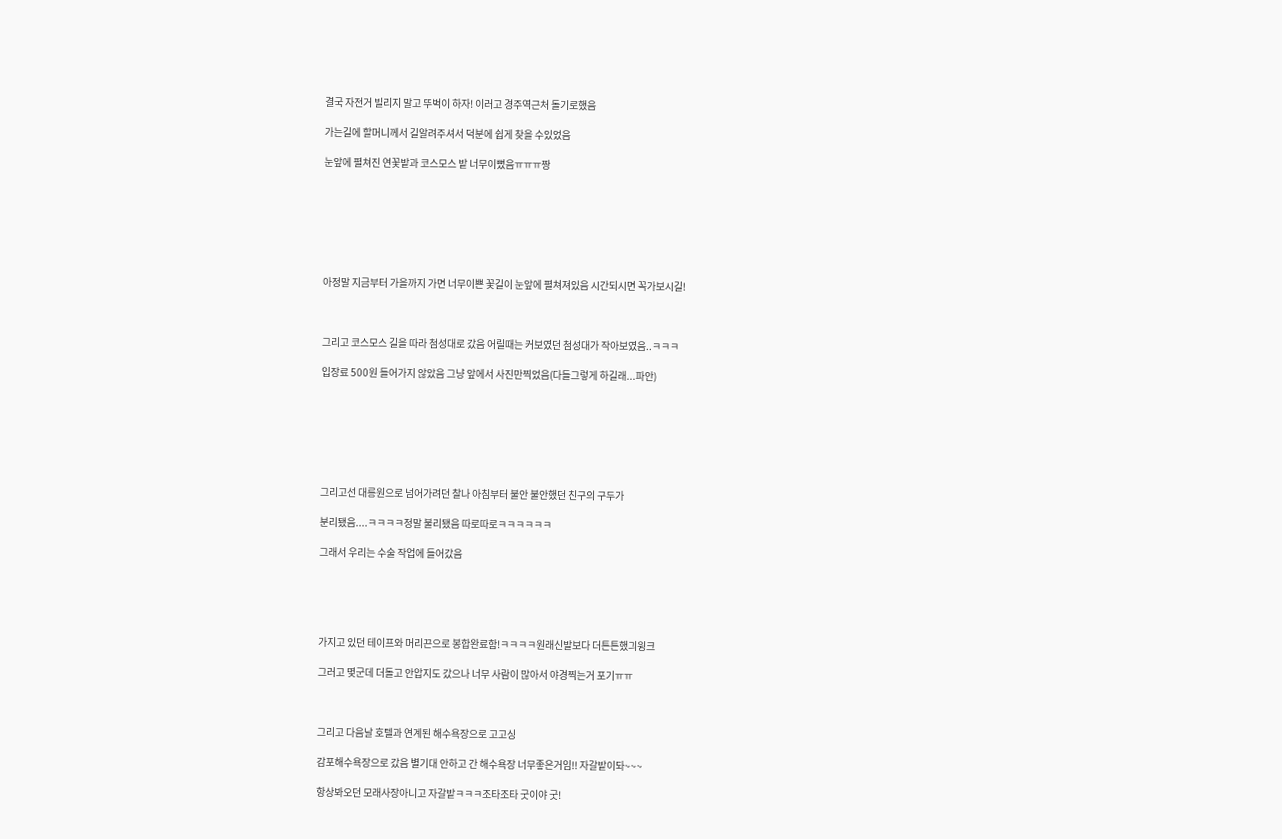결국 자전거 빌리지 말고 뚜벅이 하자! 이러고 경주역근처 돌기로했음

가는길에 할머니께서 길알려주셔서 덕분에 쉽게 찾을 수있었음

눈앞에 펼쳐진 연꽃밭과 코스모스 밭 너무이뻤음ㅠㅠㅠ짱







아정말 지금부터 가을까지 가면 너무이쁜 꽃길이 눈앞에 펼쳐져있음 시간되시면 꼭가보시길!



그리고 코스모스 길을 따라 첨성대로 갔음 어릴때는 커보였던 첨성대가 작아보였음..ㅋㅋㅋ

입장료 500원 들어가지 않았음 그냥 앞에서 사진만찍었음(다들그렇게 하길래...파안)







그리고선 대릉원으로 넘어가려던 찰나 아침부터 불안 불안했던 친구의 구두가

분리됐음....ㅋㅋㅋㅋ정말 불리됐음 따로따로ㅋㅋㅋㅋㅋㅋ

그래서 우리는 수술 작업에 들어갔음





가지고 있던 테이프와 머리끈으로 봉합완료함!ㅋㅋㅋㅋ원래신발보다 더튼튼했긔윙크

그러고 몇군데 더돌고 안압지도 갔으나 너무 사람이 많아서 야경찍는거 포기ㅠㅠ



그리고 다음날 호텔과 연계된 해수욕장으로 고고싱

감포해수욕장으로 갔음 별기대 안하고 간 해수욕장 너무좋은거임!! 자갈밭이돠~~~

항상봐오던 모래사장아니고 자갈밭ㅋㅋㅋ조타조타 굿이야 굿!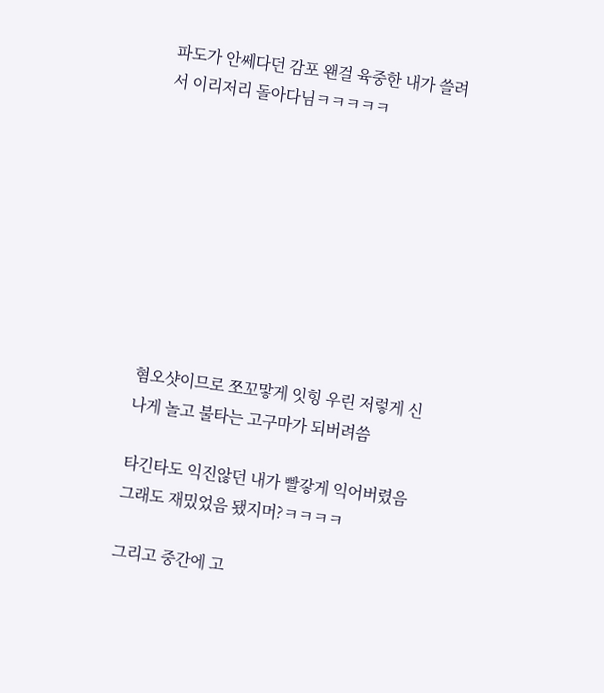파도가 안쎄다던 감포 왠걸 육중한 내가 쓸려서 이리저리 돌아다님ㅋㅋㅋㅋㅋ









혐오샷이므로 쪼꼬맣게 잇힝 우린 저렇게 신나게 놀고 불타는 고구마가 되버려씀

타긴타도 익진않던 내가 빨갛게 익어버렸음 그래도 재밌었음 됐지머?ㅋㅋㅋㅋ

그리고 중간에 고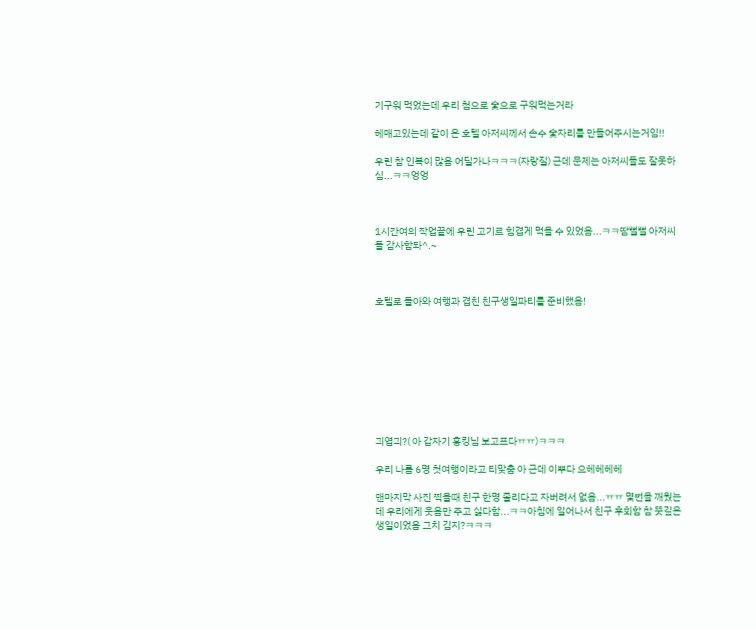기구워 먹었는데 우리 첨으로 숯으로 구워먹는거라

헤매고있는데 같이 온 호텔 아저씨께서 손수 숯자리를 만들어주시는거임!!

우린 참 인복이 많음 어딜가나ㅋㅋㅋ(자랑질) 근데 문제는 아저씨들도 잘못하심...ㅋㅋ엉엉



1시간여의 작업끝에 우린 고기르 힘겹게 먹을 수 있었음...ㅋㅋ땀뻘뻘 아저씨들 감사함돠^.~



호텔로 돌아와 여행과 겹친 친구생일파티를 준비했음!









긔엽긔?( 아 갑자기 홍킹님 보고프다ㅠㅠ)ㅋㅋㅋ

우리 나름 6명 첫여행이라고 티맞춤 아 근데 이뿌다 으헤헤헤헤

맨마지막 사진 찍을때 친구 한명 졸리다고 자버려서 없음...ㅠㅠ 몇번을 깨웠는데 우리에게 웃음만 주고 싫다함...ㅋㅋ아침에 일어나서 친구 후회함 참 뜻깊은 생일이었음 그치 김지?ㅋㅋㅋ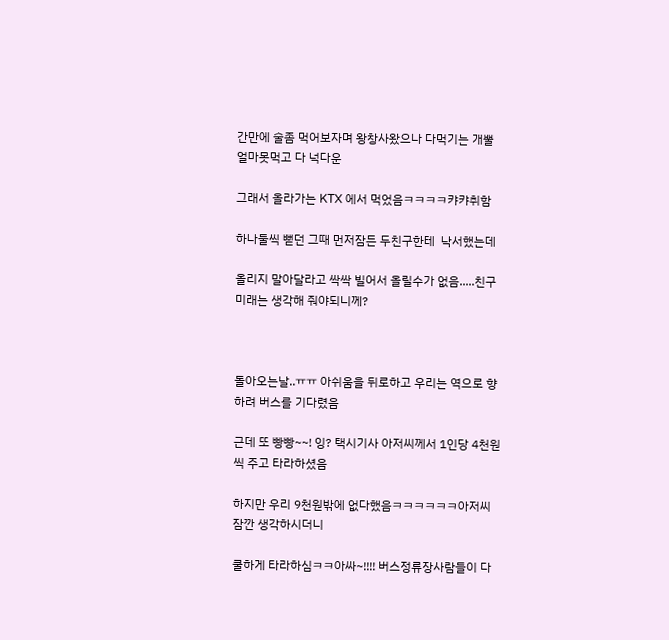간만에 술좀 먹어보자며 왕창사왔으나 다먹기는 개뿔 얼마못먹고 다 넉다운

그래서 올라가는 KTX 에서 먹었음ㅋㅋㅋㅋ캬캬취함

하나둘씩 뻗던 그때 먼저잠든 두친구한테  낙서했는데

올리지 말아달라고 싹싹 빌어서 올릴수가 없음.....친구 미래는 생각해 줘야되니께?



돌아오는날..ㅠㅠ 아쉬움을 뒤로하고 우리는 역으로 향하려 버스를 기다렸음

근데 또 빵빵~~! 잉? 택시기사 아저씨께서 1인당 4천원씩 주고 타라하셨음

하지만 우리 9천원밖에 없다했음ㅋㅋㅋㅋㅋㅋ아저씨 잠깐 생각하시더니

쿨하게 타라하심ㅋㅋ아싸~!!!! 버스정류장사람들이 다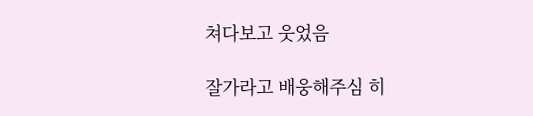쳐다보고 웃었음

잘가라고 배웅해주심 히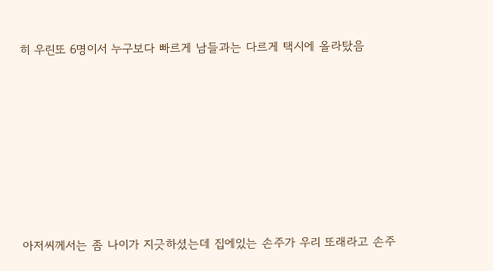히 우린또 6명이서 누구보다 빠르게 남들과는 다르게 택시에 올라탔음







아저씨께서는 좀 나이가 지긋하셨는데 집에있는 손주가 우리 또래라고 손주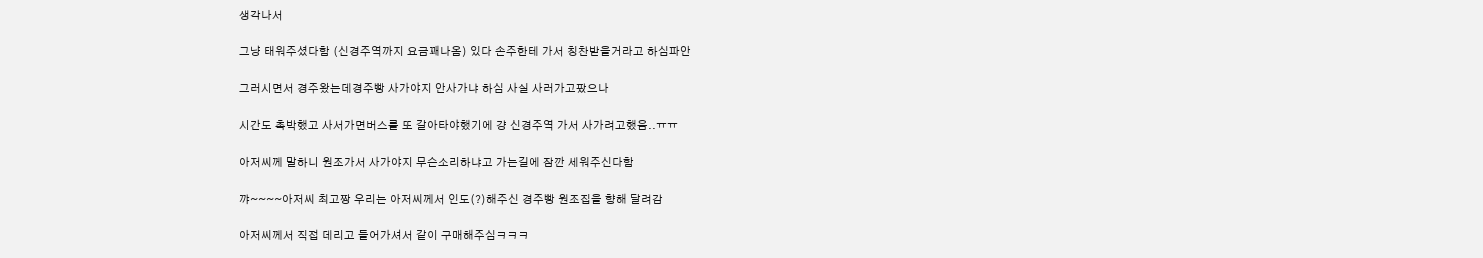생각나서

그냥 태워주셨다함 (신경주역까지 요금꽤나옴) 있다 손주한테 가서 칭찬받을거라고 하심파안

그러시면서 경주왔는데경주빵 사가야지 안사가냐 하심 사실 사러가고팠으나

시간도 촉박했고 사서가면버스를 또 갈아타야했기에 걍 신경주역 가서 사가려고했음..ㅠㅠ

아저씨께 말하니 원조가서 사가야지 무슨소리하냐고 가는길에 잠깐 세워주신다함

꺄~~~~아저씨 최고짱 우리는 아저씨께서 인도(?)해주신 경주빵 원조집을 향해 달려감

아저씨께서 직접 데리고 들어가셔서 같이 구매해주심ㅋㅋㅋ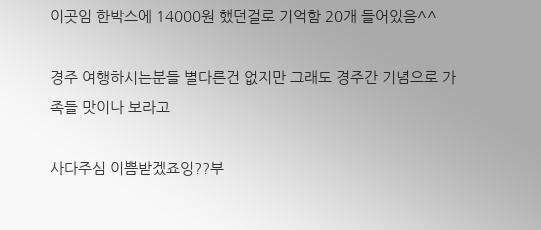이곳임 한박스에 14000원 했던걸로 기억함 20개 들어있음^^

경주 여행하시는분들 별다른건 없지만 그래도 경주간 기념으로 가족들 맛이나 보라고

사다주심 이쁨받겠죠잉??부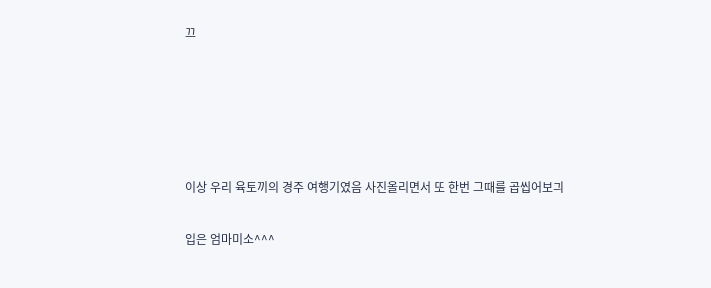끄





이상 우리 육토끼의 경주 여행기였음 사진올리면서 또 한번 그때를 곱씹어보긔

입은 엄마미소^^^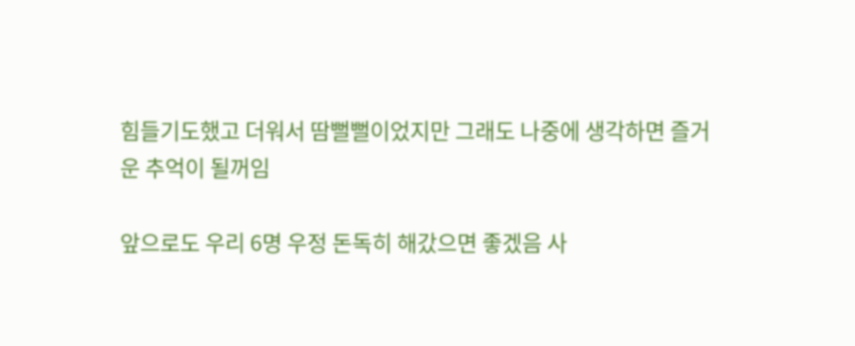힘들기도했고 더워서 땀뻘뻘이었지만 그래도 나중에 생각하면 즐거운 추억이 될꺼임

앞으로도 우리 6명 우정 돈독히 해갔으면 좋겠음 사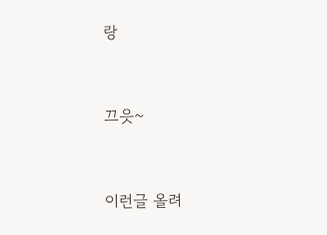랑



끄읏~



이런글 올려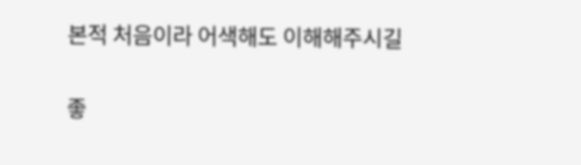본적 처음이라 어색해도 이해해주시길

좋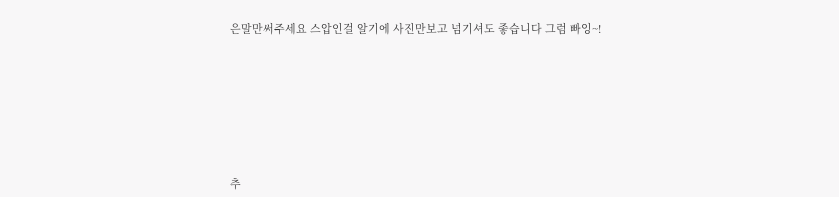은말만써주세요 스압인걸 알기에 사진만보고 넘기셔도 좋습니다 그럼 빠잉~!







추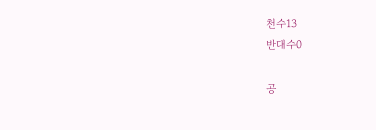천수13
반대수0

공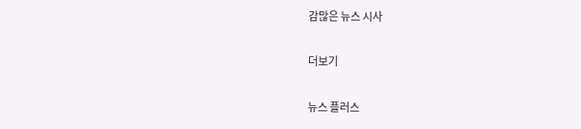감많은 뉴스 시사

더보기

뉴스 플러스